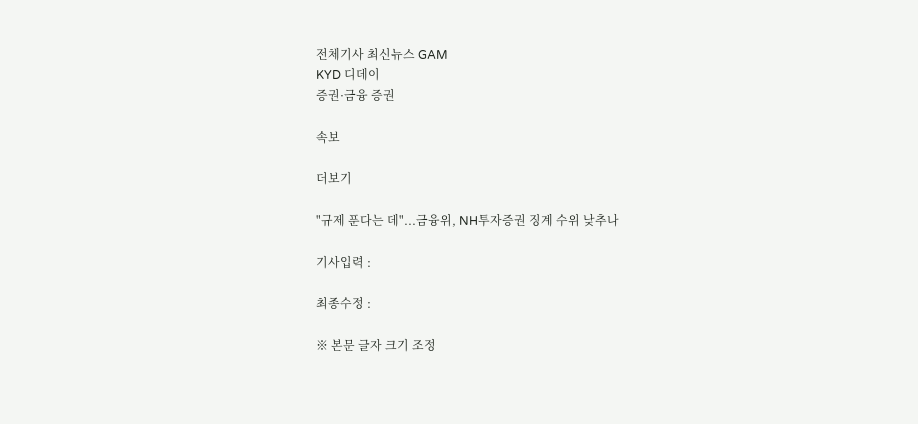전체기사 최신뉴스 GAM
KYD 디데이
증권·금융 증권

속보

더보기

"규제 푼다는 데"...금융위, NH투자증권 징계 수위 낮추나

기사입력 :

최종수정 :

※ 본문 글자 크기 조정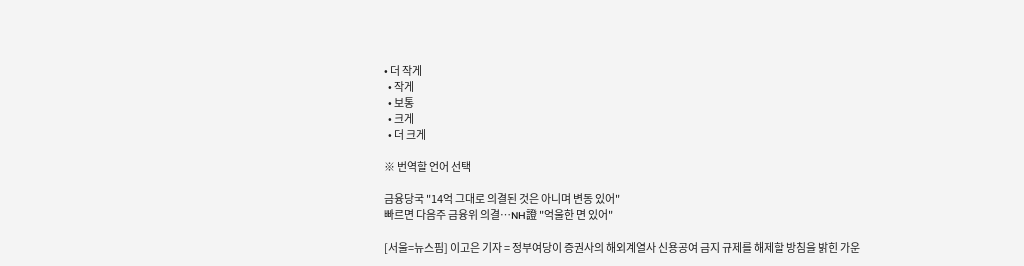• 더 작게
  • 작게
  • 보통
  • 크게
  • 더 크게

※ 번역할 언어 선택

금융당국 "14억 그대로 의결된 것은 아니며 변동 있어"
빠르면 다음주 금융위 의결…NH證 "억울한 면 있어"

[서울=뉴스핌] 이고은 기자 = 정부여당이 증권사의 해외계열사 신용공여 금지 규제를 해제할 방침을 밝힌 가운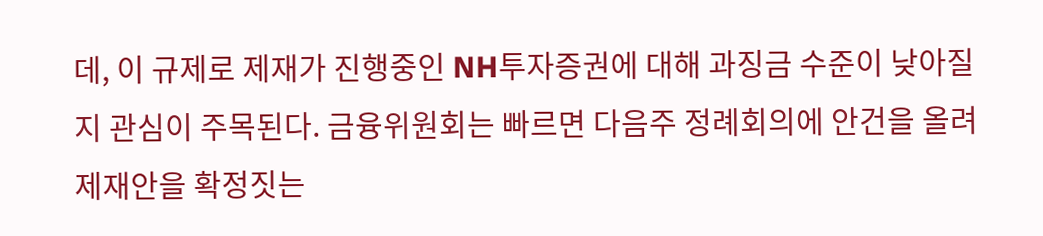데, 이 규제로 제재가 진행중인 NH투자증권에 대해 과징금 수준이 낮아질지 관심이 주목된다. 금융위원회는 빠르면 다음주 정례회의에 안건을 올려 제재안을 확정짓는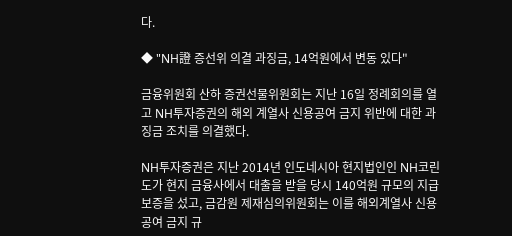다.

◆ "NH證 증선위 의결 과징금, 14억원에서 변동 있다"

금융위원회 산하 증권선물위원회는 지난 16일 정례회의를 열고 NH투자증권의 해외 계열사 신용공여 금지 위반에 대한 과징금 조치를 의결했다.

NH투자증권은 지난 2014년 인도네시아 현지법인인 NH코린도가 현지 금융사에서 대출을 받을 당시 140억원 규모의 지급보증을 섰고, 금감원 제재심의위원회는 이를 해외계열사 신용공여 금지 규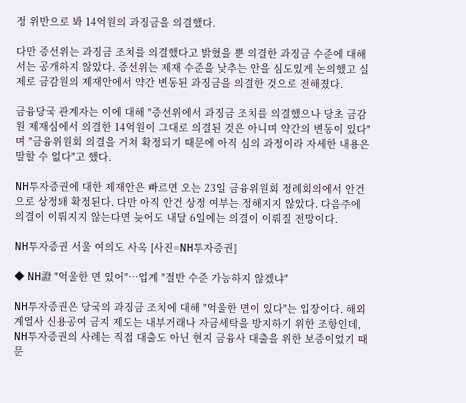정 위반으로 봐 14억원의 과징금을 의결했다.

다만 증선위는 과징금 조치를 의결했다고 밝혔을 뿐 의결한 과징금 수준에 대해서는 공개하지 않았다. 증선위는 제재 수준을 낮추는 안을 심도있게 논의했고 실제로 금감원의 제재안에서 약간 변동된 과징금을 의결한 것으로 전해졌다.

금융당국 관계자는 이에 대해 "증선위에서 과징금 조치를 의결했으나 당초 금감원 제재심에서 의결한 14억원이 그대로 의결된 것은 아니며 약간의 변동이 있다"며 "금융위원회 의결을 거쳐 확정되기 때문에 아직 심의 과정이라 자세한 내용은 말할 수 없다"고 했다.

NH투자증권에 대한 제재안은 빠르면 오는 23일 금융위원회 정례회의에서 안건으로 상정돼 확정된다. 다만 아직 안건 상정 여부는 정해지지 않았다. 다음주에 의결이 이뤄지지 않는다면 늦어도 내달 6일에는 의결이 이뤄질 전망이다.

NH투자증권 서울 여의도 사옥 [사진=NH투자증권]

◆ NH證 "억울한 면 있어"…업계 "절반 수준 가능하지 않겠냐"

NH투자증권은 당국의 과징금 조치에 대해 "억울한 면이 있다"는 입장이다. 해외계열사 신용공여 금지 제도는 내부거래나 자금세탁을 방지하기 위한 조항인데, NH투자증권의 사례는 직접 대출도 아닌 현지 금융사 대출을 위한 보증이었기 때문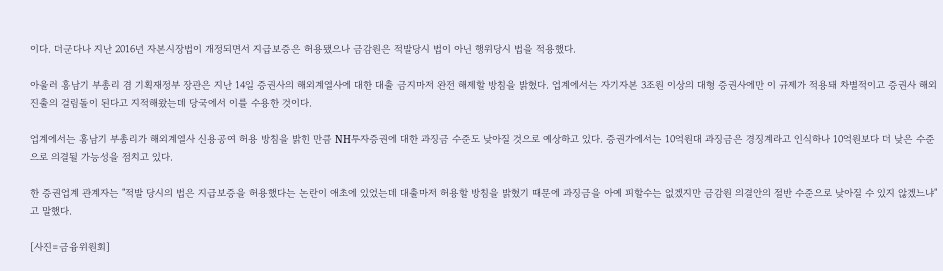이다. 더군다나 지난 2016년 자본시장법이 개정되면서 지급보증은 허용됐으나 금감원은 적발당시 법이 아닌 행위당시 법을 적용했다.

아울러 홍남기 부총리 겸 기획재정부 장관은 지난 14일 증권사의 해외계열사에 대한 대출 금지마저 완전 해제할 방침을 밝혔다. 업계에서는 자기자본 3조원 이상의 대형 증권사에만 이 규제가 적용돼 차별적이고 증권사 해외 진출의 걸림돌이 된다고 지적해왔는데 당국에서 이를 수용한 것이다.

업계에서는 홍남기 부총리가 해외계열사 신용공여 허용 방침을 밝힌 만큼 NH투자증권에 대한 과징금 수준도 낮아질 것으로 예상하고 있다. 증권가에서는 10억원대 과징금은 경징계라고 인식하나 10억원보다 더 낮은 수준으로 의결될 가능성을 점치고 있다.

한 증권업계 관계자는 "적발 당시의 법은 지급보증을 허용했다는 논란이 애초에 있었는데 대출마저 허용할 방침을 밝혔기 때문에 과징금을 아예 피할수는 없겠지만 금감원 의결안의 절반 수준으로 낮아질 수 있지 않겠느냐"고 말했다.

[사진=금융위원회]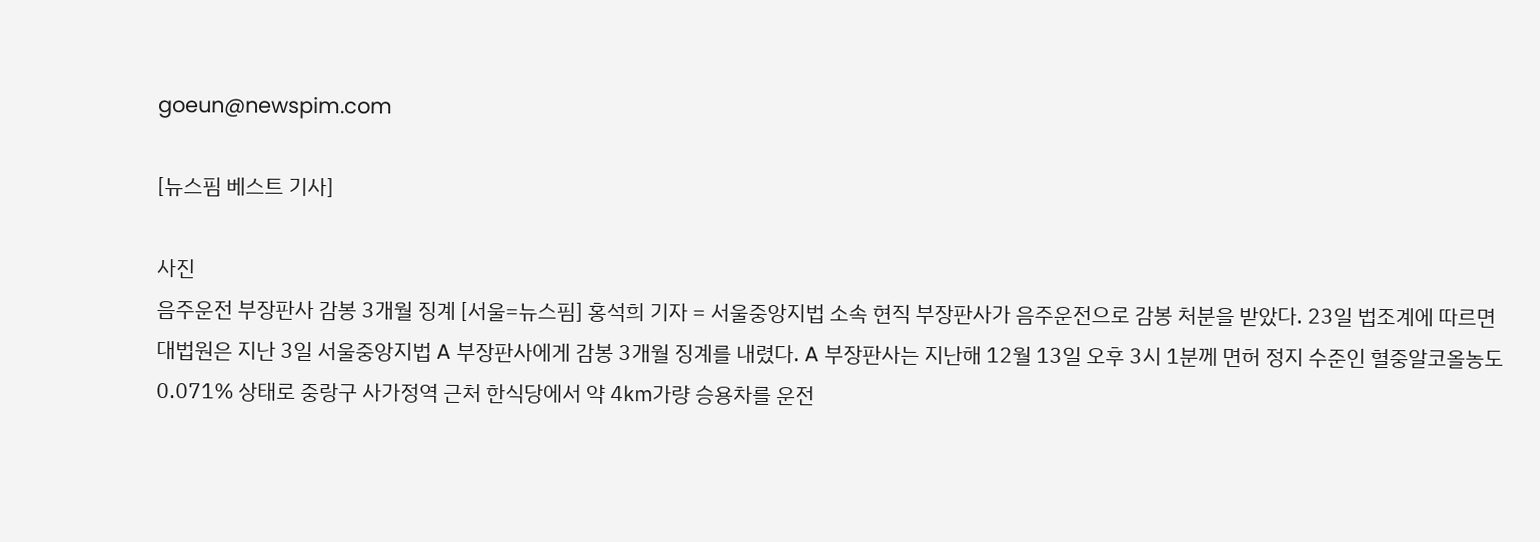goeun@newspim.com

[뉴스핌 베스트 기사]

사진
음주운전 부장판사 감봉 3개월 징계 [서울=뉴스핌] 홍석희 기자 = 서울중앙지법 소속 현직 부장판사가 음주운전으로 감봉 처분을 받았다. 23일 법조계에 따르면 대법원은 지난 3일 서울중앙지법 A 부장판사에게 감봉 3개월 징계를 내렸다. A 부장판사는 지난해 12월 13일 오후 3시 1분께 면허 정지 수준인 혈중알코올농도 0.071% 상태로 중랑구 사가정역 근처 한식당에서 약 4㎞가량 승용차를 운전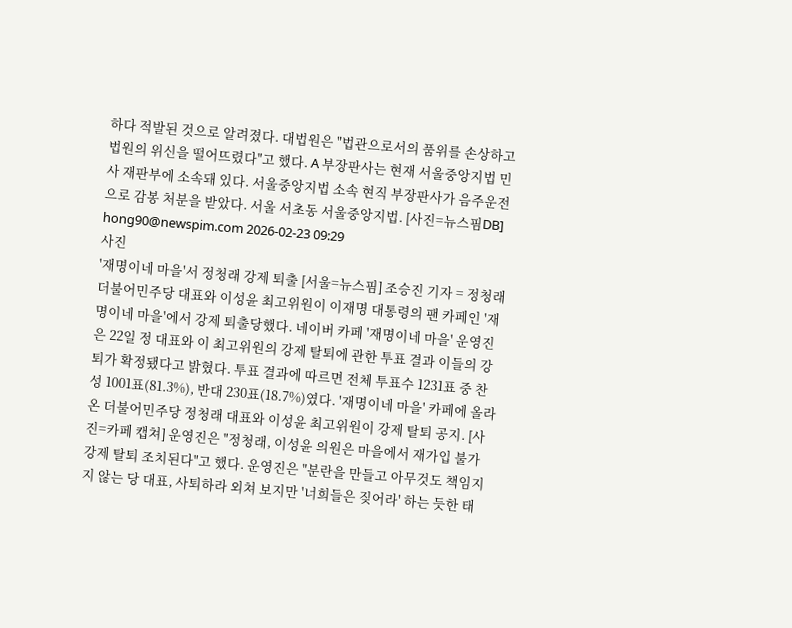하다 적발된 것으로 알려졌다. 대법원은 "법관으로서의 품위를 손상하고 법원의 위신을 떨어뜨렸다"고 했다. A 부장판사는 현재 서울중앙지법 민사 재판부에 소속돼 있다. 서울중앙지법 소속 현직 부장판사가 음주운전으로 감봉 처분을 받았다. 서울 서초동 서울중앙지법. [사진=뉴스핌DB] hong90@newspim.com 2026-02-23 09:29
사진
'재명이네 마을'서 정청래 강제 퇴출 [서울=뉴스핌] 조승진 기자 = 정청래 더불어민주당 대표와 이성윤 최고위원이 이재명 대통령의 팬 카페인 '재명이네 마을'에서 강제 퇴출당했다. 네이버 카페 '재명이네 마을' 운영진은 22일 정 대표와 이 최고위원의 강제 탈퇴에 관한 투표 결과 이들의 강퇴가 확정됐다고 밝혔다. 투표 결과에 따르면 전체 투표수 1231표 중 찬성 1001표(81.3%), 반대 230표(18.7%)였다. '재명이네 마을' 카페에 올라온 더불어민주당 정청래 대표와 이성윤 최고위원이 강제 탈퇴 공지. [사진=카페 캡쳐] 운영진은 "정청래, 이성윤 의원은 마을에서 재가입 불가 강제 탈퇴 조치된다"고 했다. 운영진은 "분란을 만들고 아무것도 책임지지 않는 당 대표, 사퇴하라 외쳐 보지만 '너희들은 짖어라' 하는 듯한 태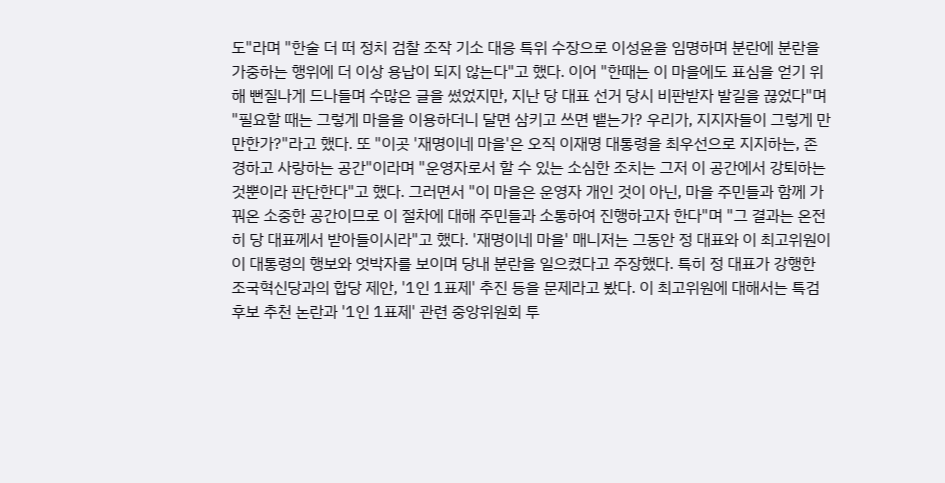도"라며 "한술 더 떠 정치 검찰 조작 기소 대응 특위 수장으로 이성윤을 임명하며 분란에 분란을 가중하는 행위에 더 이상 용납이 되지 않는다"고 했다. 이어 "한때는 이 마을에도 표심을 얻기 위해 뻔질나게 드나들며 수많은 글을 썼었지만, 지난 당 대표 선거 당시 비판받자 발길을 끊었다"며 "필요할 때는 그렇게 마을을 이용하더니 달면 삼키고 쓰면 뱉는가? 우리가, 지지자들이 그렇게 만만한가?"라고 했다. 또 "이곳 '재명이네 마을'은 오직 이재명 대통령을 최우선으로 지지하는, 존경하고 사랑하는 공간"이라며 "운영자로서 할 수 있는 소심한 조치는 그저 이 공간에서 강퇴하는 것뿐이라 판단한다"고 했다. 그러면서 "이 마을은 운영자 개인 것이 아닌, 마을 주민들과 함께 가꿔온 소중한 공간이므로 이 절차에 대해 주민들과 소통하여 진행하고자 한다"며 "그 결과는 온전히 당 대표께서 받아들이시라"고 했다. '재명이네 마을' 매니저는 그동안 정 대표와 이 최고위원이 이 대통령의 행보와 엇박자를 보이며 당내 분란을 일으켰다고 주장했다. 특히 정 대표가 강행한 조국혁신당과의 합당 제안, '1인 1표제' 추진 등을 문제라고 봤다. 이 최고위원에 대해서는 특검 후보 추천 논란과 '1인 1표제' 관련 중앙위원회 투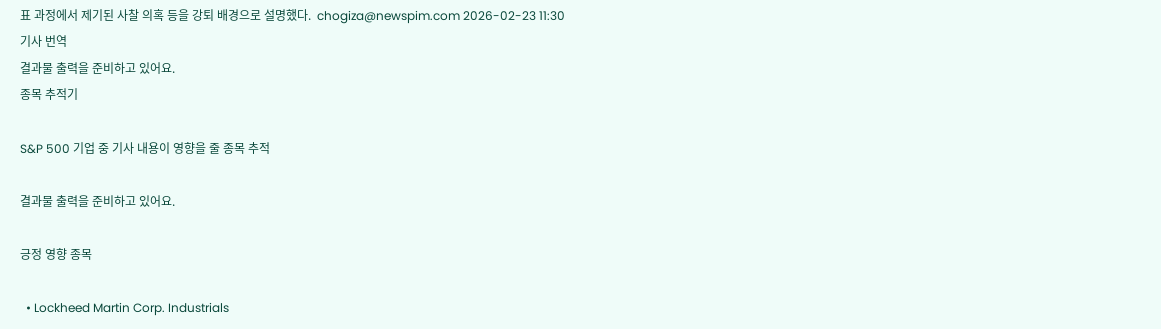표 과정에서 제기된 사찰 의혹 등을 강퇴 배경으로 설명했다.  chogiza@newspim.com 2026-02-23 11:30
기사 번역
결과물 출력을 준비하고 있어요.
종목 추적기

S&P 500 기업 중 기사 내용이 영향을 줄 종목 추적

결과물 출력을 준비하고 있어요.

긍정 영향 종목

  • Lockheed Martin Corp. Industrials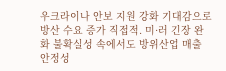우크라이나 안보 지원 강화 기대감으로 방산 수요 증가 직접적. 미·러 긴장 완화 불확실성 속에서도 방위산업 매출 안정성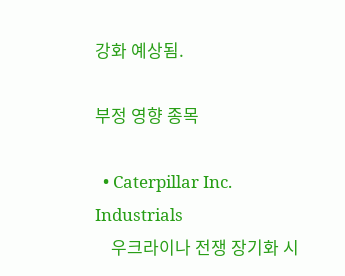강화 예상됨.

부정 영향 종목

  • Caterpillar Inc. Industrials
    우크라이나 전쟁 장기화 시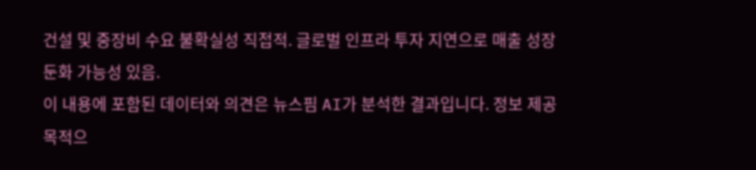건설 및 중장비 수요 불확실성 직접적. 글로벌 인프라 투자 지연으로 매출 성장 둔화 가능성 있음.
이 내용에 포함된 데이터와 의견은 뉴스핌 AI가 분석한 결과입니다. 정보 제공 목적으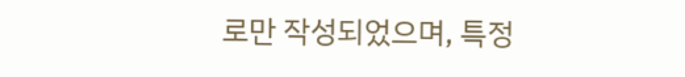로만 작성되었으며, 특정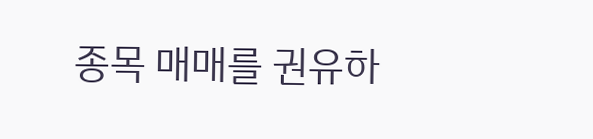종목 매매를 권유하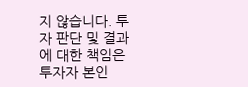지 않습니다. 투자 판단 및 결과에 대한 책임은 투자자 본인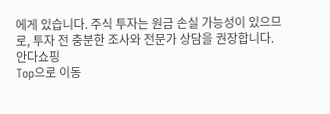에게 있습니다. 주식 투자는 원금 손실 가능성이 있으므로, 투자 전 충분한 조사와 전문가 상담을 권장합니다.
안다쇼핑
Top으로 이동